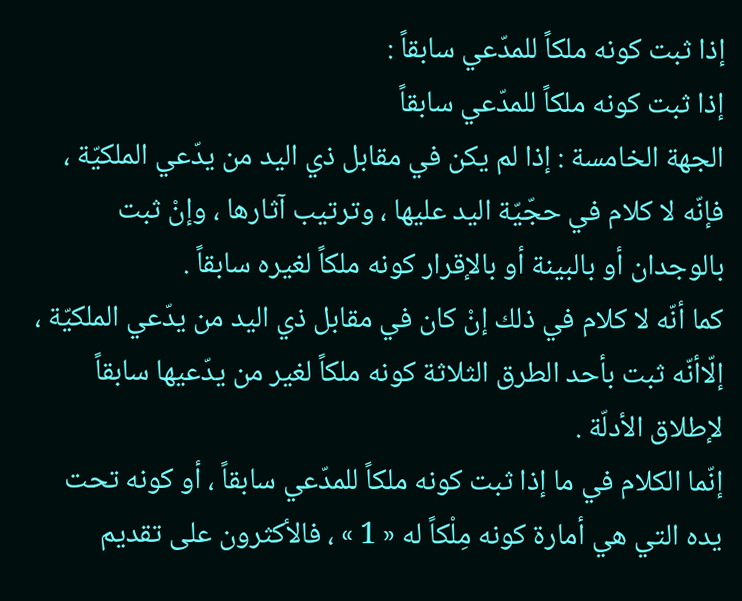إذا ثبت كونه ملكاً للمدّعي سابقاً :
إذا ثبت كونه ملكاً للمدّعي سابقاً
الجهة الخامسة : إذا لم يكن في مقابل ذي اليد من يدّعي الملكيّة ، فإنّه لا كلام في حجّيّة اليد عليها ، وترتيب آثارها ، وإنْ ثبت بالوجدان أو بالبينة أو بالإقرار كونه ملكاً لغيره سابقاً .
كما أنّه لا كلام في ذلك إنْ كان في مقابل ذي اليد من يدّعي الملكيّة ، إلّاأنّه ثبت بأحد الطرق الثلاثة كونه ملكاً لغير من يدّعيها سابقاً لإطلاق الأدلّة .
إنّما الكلام في ما إذا ثبت كونه ملكاً للمدّعي سابقاً ، أو كونه تحت يده التي هي أمارة كونه مِلْكاً له « 1 » ، فالأكثرون على تقديم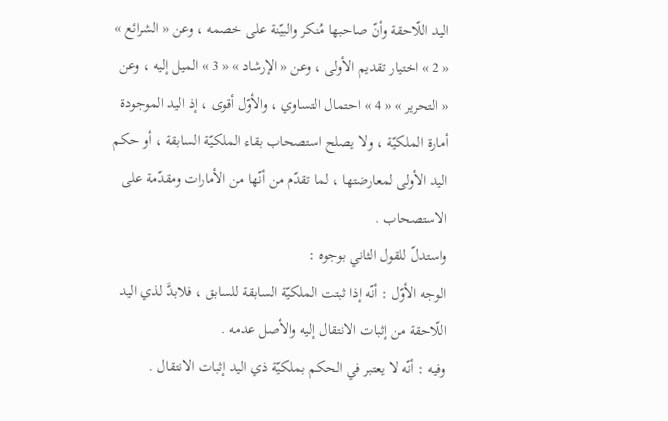اليد اللّاحقة وأنّ صاحبها مُنكر والبيّنة على خصمه ، وعن « الشرائع » « 2 » اختيار تقديم الأولى ، وعن « الإرشاد » « 3 » الميل إليه ، وعن « التحرير » « 4 » احتمال التساوي ، والأوّل أقوى ، إذ اليد الموجودة أمارة الملكيّة ، ولا يصلح استصحاب بقاء الملكيّة السابقة ، أو حكم اليد الأولى لمعارضتها ، لما تقدّم من أنّها من الأمارات ومقدّمة على الاستصحاب .
واستدلّ للقول الثاني بوجوه :
الوجه الأوّل : أنّه إذا ثبتت الملكيّة السابقة للسابق ، فلابدَّ لذي اليد اللّاحقة من إثبات الانتقال إليه والأصل عدمه .
وفيه : أنّه لا يعتبر في الحكم بملكيّة ذي اليد إثبات الانتقال .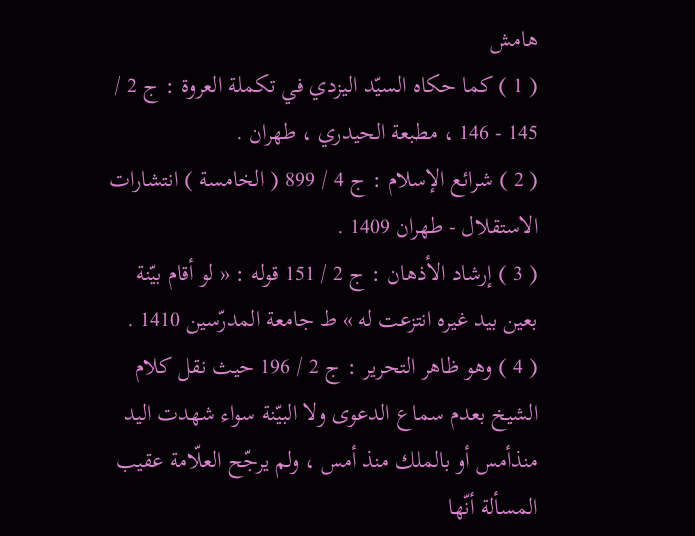هامش
( 1 ) كما حكاه السيّد اليزدي في تكملة العروة : ج 2 / 145 - 146 ، مطبعة الحيدري ، طهران .
( 2 ) شرائع الإسلام : ج 4 / 899 ( الخامسة ) انتشارات الاستقلال - طهران 1409 .
( 3 ) إرشاد الأذهان : ج 2 / 151 قوله : « لو أقام بيّنة بعين بيد غيره انتزعت له » ط جامعة المدرّسين 1410 .
( 4 ) وهو ظاهر التحرير : ج 2 / 196 حيث نقل كلام الشيخ بعدم سماع الدعوى ولا البيّنة سواء شهدت اليد منذأمس أو بالملك منذ أمس ، ولم يرجّح العلّامة عقيب المسألة أنّها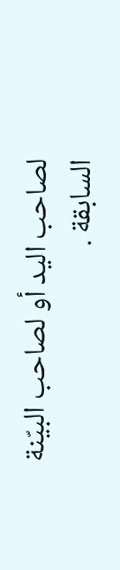لصاحب اليد أو لصاحب البيّنة السابقة .